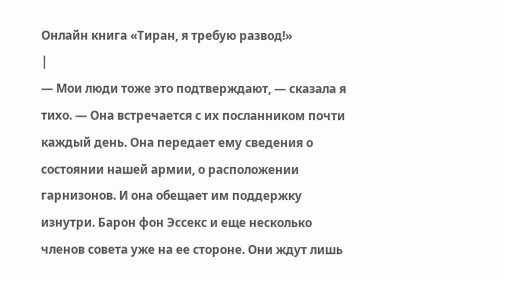Онлайн книга «Тиран, я требую развод!»
|
— Мои люди тоже это подтверждают, — сказала я тихо. — Она встречается с их посланником почти каждый день. Она передает ему сведения о состоянии нашей армии, о расположении гарнизонов. И она обещает им поддержку изнутри. Барон фон Эссекс и еще несколько членов совета уже на ее стороне. Они ждут лишь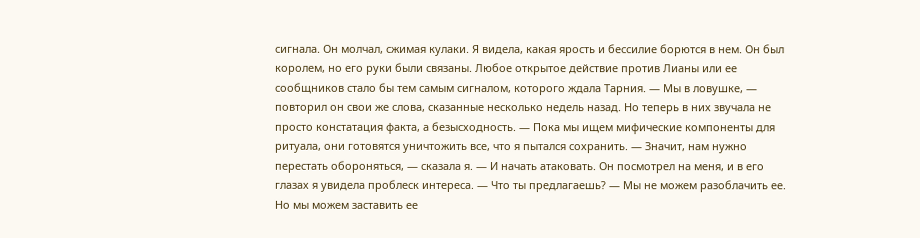сигнала. Он молчал, сжимая кулаки. Я видела, какая ярость и бессилие борются в нем. Он был королем, но его руки были связаны. Любое открытое действие против Лианы или ее сообщников стало бы тем самым сигналом, которого ждала Тарния. — Мы в ловушке, — повторил он свои же слова, сказанные несколько недель назад. Но теперь в них звучала не просто констатация факта, а безысходность. — Пока мы ищем мифические компоненты для ритуала, они готовятся уничтожить все, что я пытался сохранить. — Значит, нам нужно перестать обороняться, — сказала я. — И начать атаковать. Он посмотрел на меня, и в его глазах я увидела проблеск интереса. — Что ты предлагаешь? — Мы не можем разоблачить ее. Но мы можем заставить ее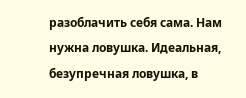разоблачить себя сама. Нам нужна ловушка. Идеальная, безупречная ловушка, в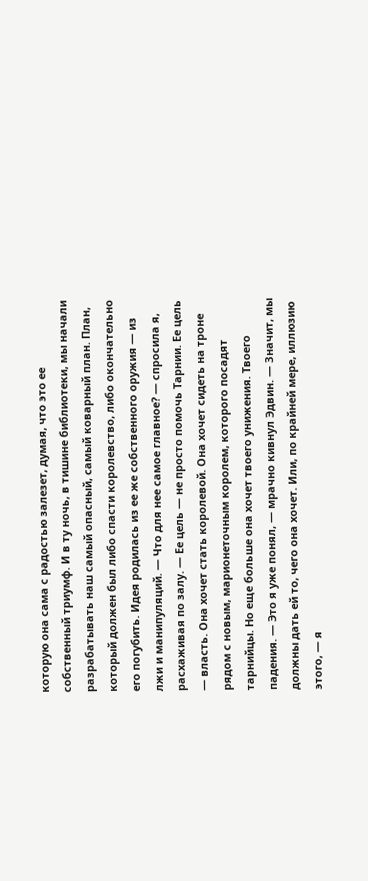которую она сама с радостью залезет, думая, что это ее собственный триумф. И в ту ночь, в тишине библиотеки, мы начали разрабатывать наш самый опасный, самый коварный план. План, который должен был либо спасти королевство, либо окончательно его погубить. Идея родилась из ее же собственного оружия — из лжи и манипуляций. — Что для нее самое главное? — спросила я, расхаживая по залу. — Ее цель — не просто помочь Тарнии. Ее цель — власть. Она хочет стать королевой. Она хочет сидеть на троне рядом с новым, марионеточным королем, которого посадят тарнийцы. Но еще больше она хочет твоего унижения. Твоего падения. — Это я уже понял, — мрачно кивнул Эдвин. — Значит, мы должны дать ей то, чего она хочет. Или, по крайней мере, иллюзию этого, — я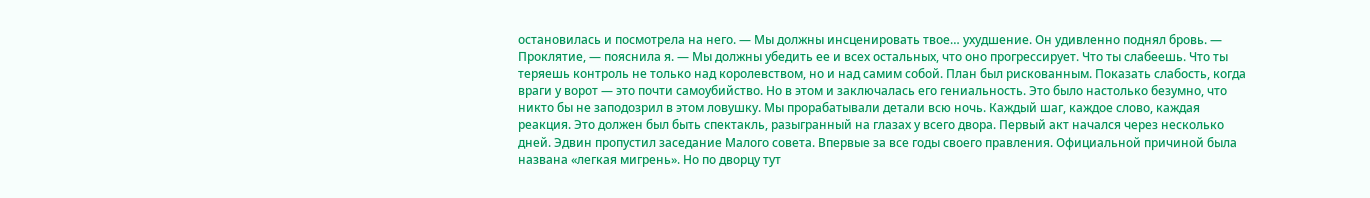остановилась и посмотрела на него. — Мы должны инсценировать твое… ухудшение. Он удивленно поднял бровь. — Проклятие, — пояснила я. — Мы должны убедить ее и всех остальных, что оно прогрессирует. Что ты слабеешь. Что ты теряешь контроль не только над королевством, но и над самим собой. План был рискованным. Показать слабость, когда враги у ворот — это почти самоубийство. Но в этом и заключалась его гениальность. Это было настолько безумно, что никто бы не заподозрил в этом ловушку. Мы прорабатывали детали всю ночь. Каждый шаг, каждое слово, каждая реакция. Это должен был быть спектакль, разыгранный на глазах у всего двора. Первый акт начался через несколько дней. Эдвин пропустил заседание Малого совета. Впервые за все годы своего правления. Официальной причиной была названа «легкая мигрень». Но по дворцу тут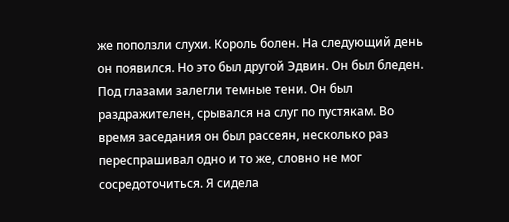же поползли слухи. Король болен. На следующий день он появился. Но это был другой Эдвин. Он был бледен. Под глазами залегли темные тени. Он был раздражителен, срывался на слуг по пустякам. Во время заседания он был рассеян, несколько раз переспрашивал одно и то же, словно не мог сосредоточиться. Я сидела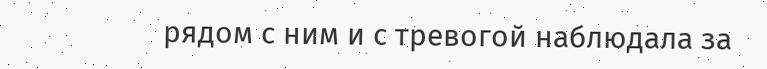рядом с ним и с тревогой наблюдала за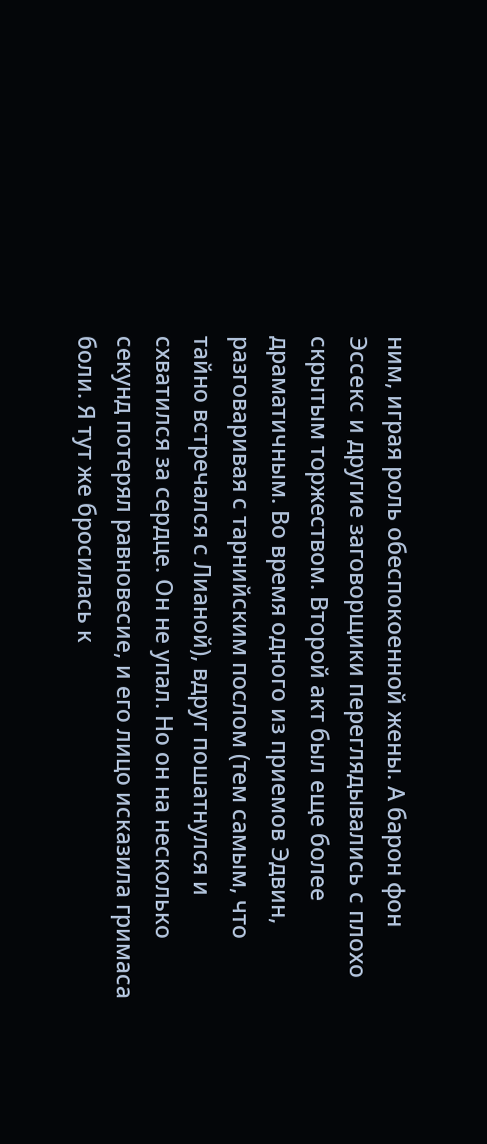ним, играя роль обеспокоенной жены. А барон фон Эссекс и другие заговорщики переглядывались с плохо скрытым торжеством. Второй акт был еще более драматичным. Во время одного из приемов Эдвин, разговаривая с тарнийским послом (тем самым, что тайно встречался с Лианой), вдруг пошатнулся и схватился за сердце. Он не упал. Но он на несколько секунд потерял равновесие, и его лицо исказила гримаса боли. Я тут же бросилась к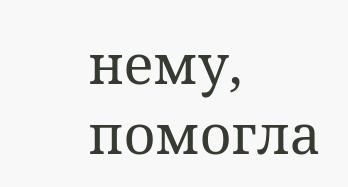нему, помогла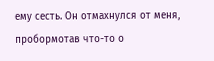ему сесть. Он отмахнулся от меня, пробормотав что-то о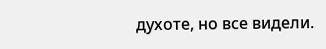духоте, но все видели.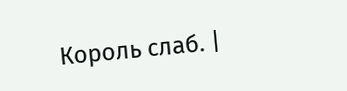Король слаб. |